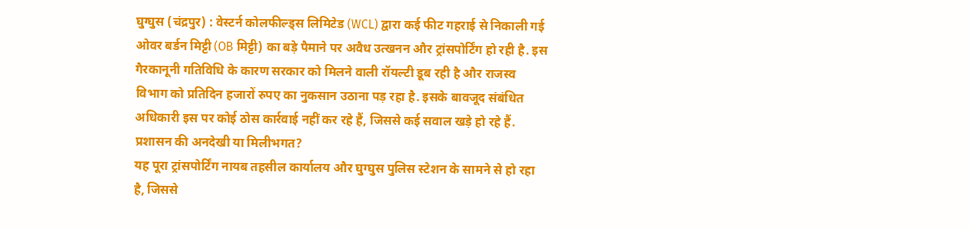घुग्घुस (चंद्रपुर) : वेस्टर्न कोलफील्ड्स लिमिटेड (WCL) द्वारा कई फीट गहराई से निकाली गई ओवर बर्डन मिट्टी (OB मिट्टी) का बड़े पैमाने पर अवैध उत्खनन और ट्रांसपोर्टिंग हो रही है. इस गैरकानूनी गतिविधि के कारण सरकार को मिलने वाली रॉयल्टी डूब रही है और राजस्व विभाग को प्रतिदिन हजारों रुपए का नुकसान उठाना पड़ रहा है. इसके बावजूद संबंधित अधिकारी इस पर कोई ठोस कार्रवाई नहीं कर रहे हैं, जिससे कई सवाल खड़े हो रहे हैं.
प्रशासन की अनदेखी या मिलीभगत?
यह पूरा ट्रांसपोर्टिंग नायब तहसील कार्यालय और घुग्घुस पुलिस स्टेशन के सामने से हो रहा है, जिससे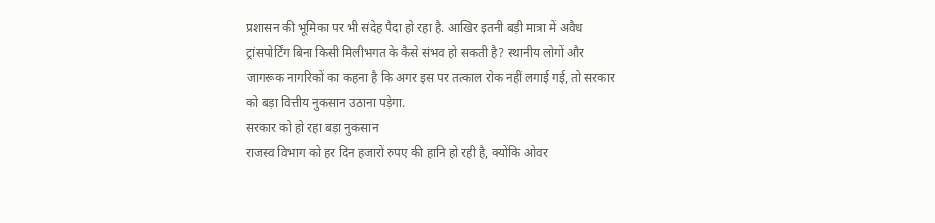प्रशासन की भूमिका पर भी संदेह पैदा हो रहा है. आखिर इतनी बड़ी मात्रा में अवैध ट्रांसपोर्टिंग बिना किसी मिलीभगत के कैसे संभव हो सकती है? स्थानीय लोगों और जागरूक नागरिकों का कहना है कि अगर इस पर तत्काल रोक नहीं लगाई गई, तो सरकार को बड़ा वित्तीय नुकसान उठाना पड़ेगा.
सरकार को हो रहा बड़ा नुकसान
राजस्व विभाग को हर दिन हजारों रुपए की हानि हो रही है, क्योंकि ओवर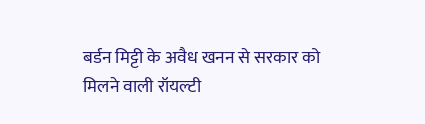बर्डन मिट्टी के अवैध खनन से सरकार को मिलने वाली रॉयल्टी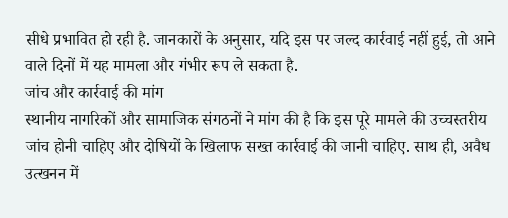सीधे प्रभावित हो रही है. जानकारों के अनुसार, यदि इस पर जल्द कार्रवाई नहीं हुई, तो आने वाले दिनों में यह मामला और गंभीर रूप ले सकता है.
जांच और कार्रवाई की मांग
स्थानीय नागरिकों और सामाजिक संगठनों ने मांग की है कि इस पूरे मामले की उच्चस्तरीय जांच होनी चाहिए और दोषियों के खिलाफ सख्त कार्रवाई की जानी चाहिए. साथ ही, अवैध उत्खनन में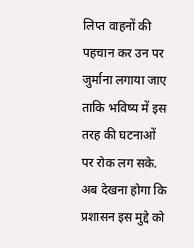लिप्त वाहनों की पहचान कर उन पर जुर्माना लगाया जाए ताकि भविष्य में इस तरह की घटनाओं पर रोक लग सके.
अब देखना होगा कि प्रशासन इस मुद्दे को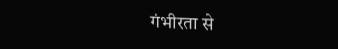गंभीरता से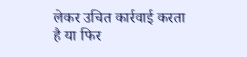लेकर उचित कार्रवाई करता है या फिर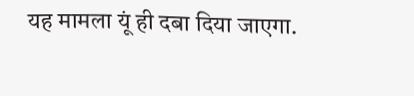यह मामला यूं ही दबा दिया जाएगा.